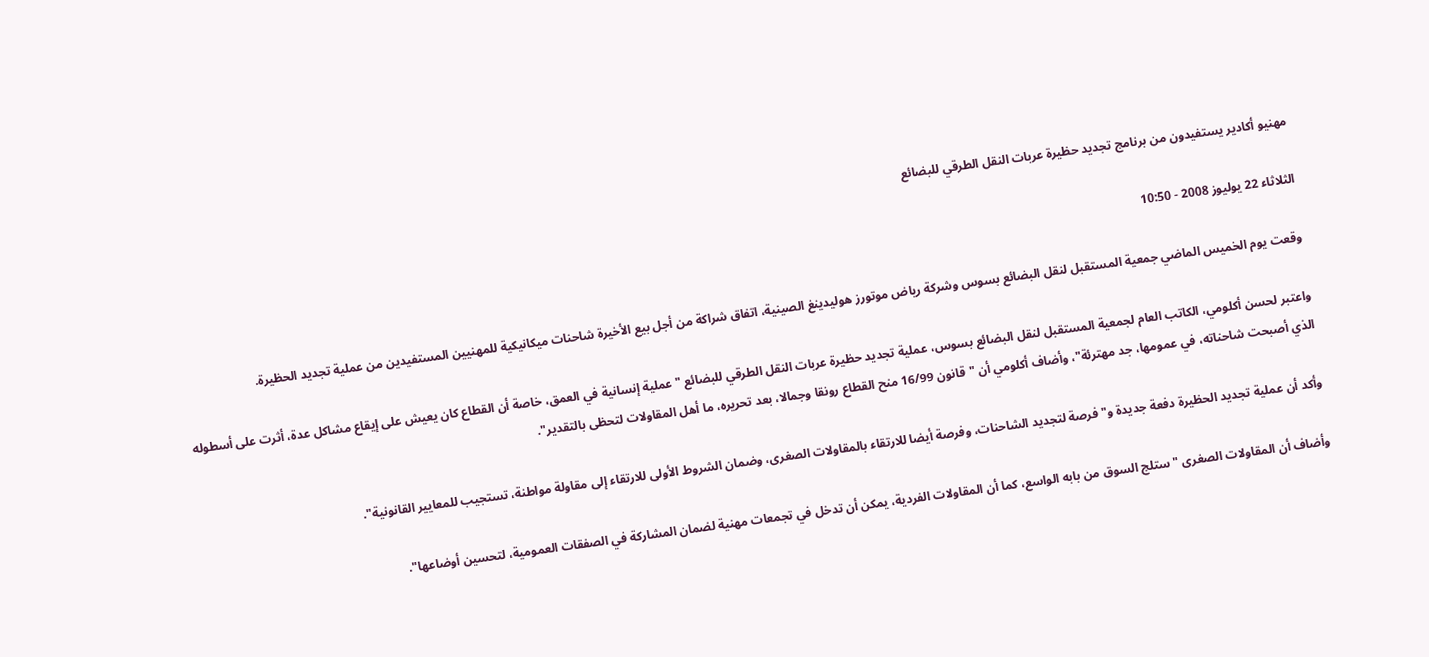مهنيو أكادير يستفيدون من برنامج تجديد حظيرة عربات النقل الطرقي للبضائع

الثلاثاء 22 يوليوز 2008 - 10:50

وقعت يوم الخميس الماضي جمعية المستقبل لنقل البضائع بسوس وشركة رياض موتورز هوليدينغ الصينية، اتفاق شراكة من أجل بيع الأخيرة شاحنات ميكانيكية للمهنيين المستفيدين من عملية تجديد الحظيرة.

واعتبر لحسن أكلومي، الكاتب العام لجمعية المستقبل لنقل البضائع بسوس، عملية تجديد حظيرة عربات النقل الطرقي للبضائع "عملية إنسانية في العمق، خاصة أن القطاع كان يعيش على إيقاع مشاكل عدة، أثرت على أسطوله الذي أصبحت شاحناته، في عمومها، جد مهترئة"، وأضاف أكلومي أن "قانون 16/99 منح القطاع رونقا وجمالا، بعد تحريره، ما أهل المقاولات لتحظى بالتقدير".

وأكد أن عملية تجديد الحظيرة دفعة جديدة و"فرصة لتجديد الشاحنات، وفرصة أيضا للارتقاء بالمقاولات الصغرى، وضمان الشروط الأولى للارتقاء إلى مقاولة مواطنة، تستجيب للمعايير القانونية".

وأضاف أن المقاولات الصغرى "ستلج السوق من بابه الواسع، كما أن المقاولات الفردية، يمكن أن تدخل في تجمعات مهنية لضمان المشاركة في الصفقات العمومية، لتحسين أوضاعها".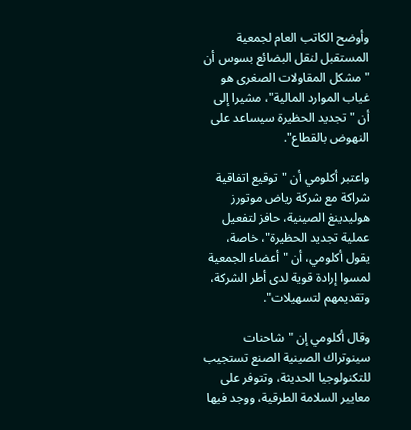وأوضح الكاتب العام لجمعية المستقبل لنقل البضائع بسوس أن "مشكل المقاولات الصغرى هو غياب الموارد المالية"، مشيرا إلى أن "تجديد الحظيرة سيساعد على النهوض بالقطاع".

واعتبر أكلومي أن "توقيع اتفاقية شراكة مع شركة رياض موتورز هوليدينغ الصينية، حافز لتفعيل عملية تجديد الحظيرة"، خاصة، يقول أكلومي، أن "أعضاء الجمعية لمسوا إرادة قوية لدى أطر الشركة، وتقديمهم لتسهيلات".

وقال أكلومي إن "شاحنات سينوتراك الصينية الصنع تستجيب للتكنولوجيا الحديثة، وتتوفر على معايير السلامة الطرقية، ووجد فيها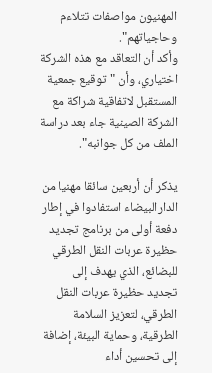المهنيون مواصفات تتلاءم وحاجياتهم".
وأكد أن التعاقد مع هذه الشركة اختياري، وأن "توقيع جمعية المستقبل لاتفاقية شراكة مع الشركة الصينية جاء بعد دراسة الملف من كل جوانبه".

يذكر أن أربعين سائقا مهنيا من الدارالبيضاء استفادوا في إطار دفعة أولى من برنامج تجديد حظيرة عربات النقل الطرقي للبضائع، الذي يهدف إلى تجديد حظيرة عربات النقل الطرقي، لتعزيز السلامة الطرقية، وحماية البيئة، إضافة إلى تحسين أداء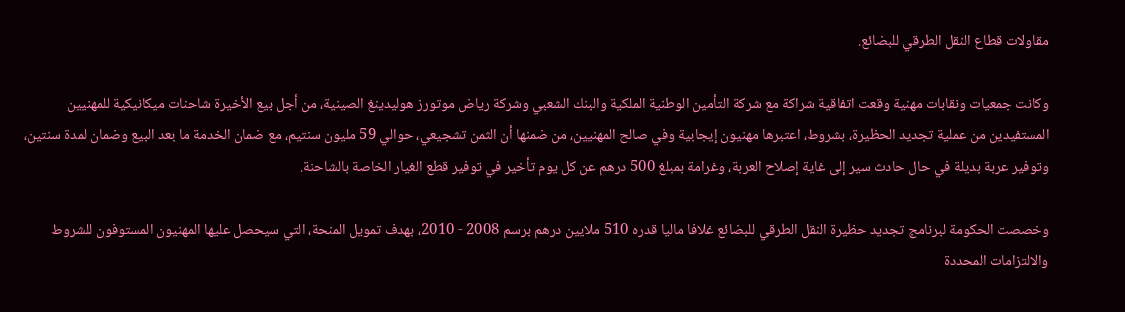مقاولات قطاع النقل الطرقي للبضائع.

وكانت جمعيات ونقابات مهنية وقعت اتفاقية شراكة مع شركة التأمين الوطنية الملكية والبنك الشعبي وشركة رياض موتورز هوليدينغ الصينية، من أجل بيع الأخيرة شاحنات ميكانيكية للمهنيين المستفيدين من عملية تجديد الحظيرة، بشروط، اعتبرها مهنيون إيجابية وفي صالح المهنيين، من ضمنها أن الثمن تشجيعي، حوالي 59 مليون سنتيم، مع ضمان الخدمة ما بعد البيع وضمان لمدة سنتين، وتوفير عربة بديلة في حال حادث سير إلى غاية إصلاح العربة، وغرامة بمبلغ 500 درهم عن كل يوم تأخير في توفير قطع الغيار الخاصة بالشاحنة.

وخصصت الحكومة لبرنامج تجديد حظيرة النقل الطرقي للبضائع غلافا ماليا قدره 510 ملايين درهم برسم 2008 - 2010، بهدف تمويل المنحة، التي سيحصل عليها المهنيون المستوفون للشروط والالتزامات المحددة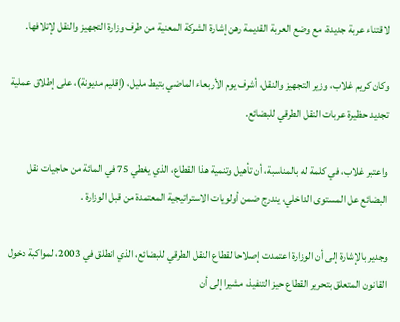لاقتناء عربة جديدة، مع وضع العربة القديمة رهن إشارة الشركة المعنية من طرف وزارة التجهيز والنقل لإتلافها.

وكان كريم غلاب، وزير التجهيز والنقل، أشرف يوم الأربعاء الماضي بتيط مليل، (إقليم مديونة)، على إطلاق عملية تجديد حظيرة عربات النقل الطرقي للبضائع.

واعتبر غلاب، في كلمة له بالمناسبة، أن تأهيل وتنمية هذا القطاع، الذي يغطي 75 في المائة من حاجيات نقل البضائع عل المستوى الداخلي، يندرج ضمن أولويات الاستراتيجية المعتمدة من قبل الوزارة .

وجدير بالإشارة إلى أن الوزارة اعتمدت إصلاحا لقطاع النقل الطرقي للبضائع، الذي انطلق في 2003، لمواكبة دخول القانون المتعلق بتحرير القطاع حيز التنفيذ، مشيرا إلى أن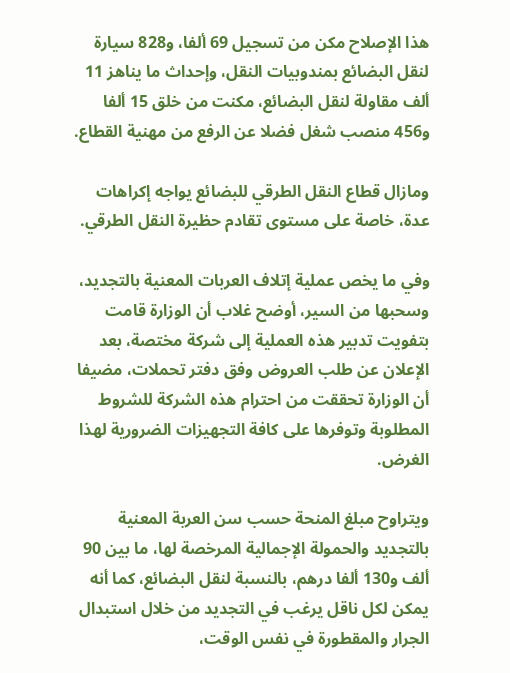هذا الإصلاح مكن من تسجيل 69 ألفا، و828 سيارة لنقل البضائع بمندوبيات النقل، وإحداث ما يناهز 11 ألف مقاولة لنقل البضائع، مكنت من خلق 15 ألفا و456 منصب شغل فضلا عن الرفع من مهنية القطاع.

ومازال قطاع النقل الطرقي للبضائع يواجه إكراهات عدة، خاصة على مستوى تقادم حظيرة النقل الطرقي.

وفي ما يخص عملية إتلاف العربات المعنية بالتجديد، وسحبها من السير، أوضح غلاب أن الوزارة قامت بتفويت تدبير هذه العملية إلى شركة مختصة، بعد الإعلان عن طلب العروض وفق دفتر تحملات، مضيفا أن الوزارة تحققت من احترام هذه الشركة للشروط المطلوبة وتوفرها على كافة التجهيزات الضرورية لهذا الغرض.

ويتراوح مبلغ المنحة حسب سن العربة المعنية بالتجديد والحمولة الإجمالية المرخصة لها، ما بين 90 ألف و130 ألفا درهم، بالنسبة لنقل البضائع، كما أنه يمكن لكل ناقل يرغب في التجديد من خلال استبدال الجرار والمقطورة في نفس الوقت،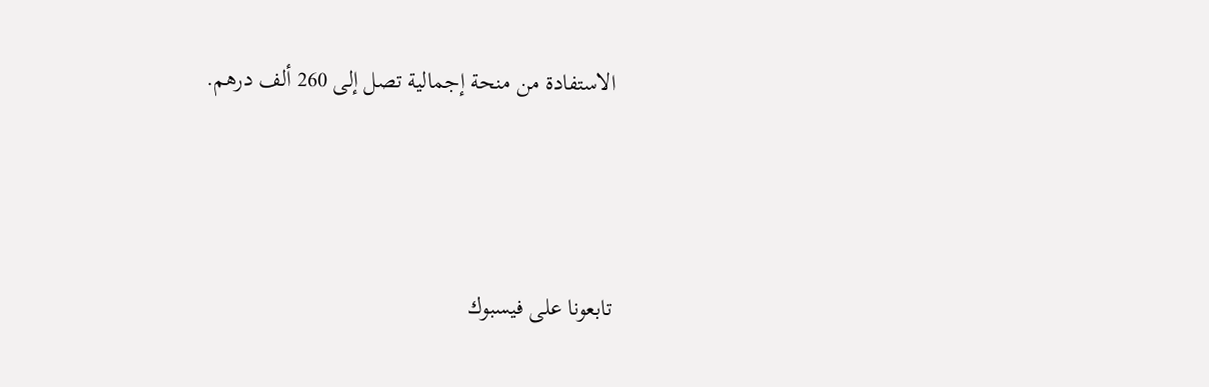الاستفادة من منحة إجمالية تصل إلى 260 ألف درهم.




تابعونا على فيسبوك